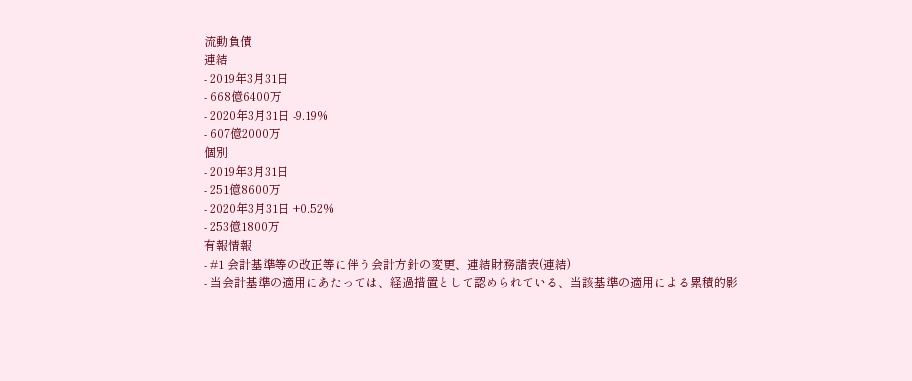流動負債
連結
- 2019年3月31日
- 668億6400万
- 2020年3月31日 -9.19%
- 607億2000万
個別
- 2019年3月31日
- 251億8600万
- 2020年3月31日 +0.52%
- 253億1800万
有報情報
- #1 会計基準等の改正等に伴う会計方針の変更、連結財務諸表(連結)
- 当会計基準の適用にあたっては、経過措置として認められている、当該基準の適用による累積的影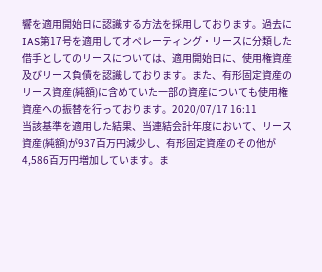響を適用開始日に認識する方法を採用しております。過去にIAS第17号を適用してオペレーティング・リースに分類した借手としてのリースについては、適用開始日に、使用権資産及びリース負債を認識しております。また、有形固定資産のリース資産(純額)に含めていた一部の資産についても使用権資産への振替を行っております。2020/07/17 16:11
当該基準を適用した結果、当連結会計年度において、リース資産(純額)が937百万円減少し、有形固定資産のその他が4,586百万円増加しています。ま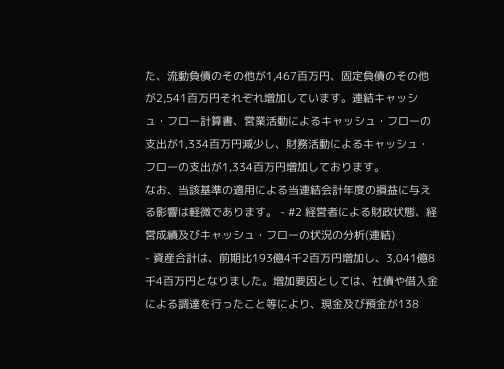た、流動負債のその他が1,467百万円、固定負債のその他が2,541百万円それぞれ増加しています。連結キャッシュ・フロー計算書、営業活動によるキャッシュ・フローの支出が1,334百万円減少し、財務活動によるキャッシュ・フローの支出が1,334百万円増加しております。
なお、当該基準の適用による当連結会計年度の損益に与える影響は軽微であります。 - #2 経営者による財政状態、経営成績及びキャッシュ・フローの状況の分析(連結)
- 資産合計は、前期比193億4千2百万円増加し、3,041億8千4百万円となりました。増加要因としては、社債や借入金による調達を行ったこと等により、現金及び預金が138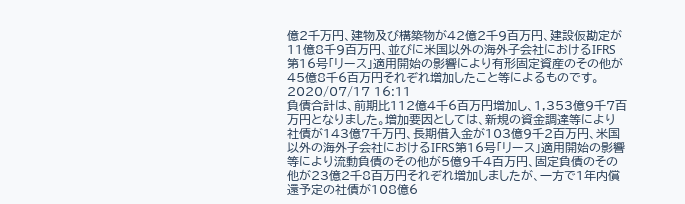億2千万円、建物及び構築物が42億2千9百万円、建設仮勘定が11億8千9百万円、並びに米国以外の海外子会社におけるIFRS第16号「リース」適用開始の影響により有形固定資産のその他が45億8千6百万円それぞれ増加したこと等によるものです。2020/07/17 16:11
負債合計は、前期比112億4千6百万円増加し、1,353億9千7百万円となりました。増加要因としては、新規の資金調達等により社債が143億7千万円、長期借入金が103億9千2百万円、米国以外の海外子会社におけるIFRS第16号「リース」適用開始の影響等により流動負債のその他が5億9千4百万円、固定負債のその他が23億2千8百万円それぞれ増加しましたが、一方で1年内償還予定の社債が108億6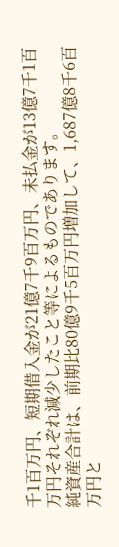千1百万円、短期借入金が21億7千9百万円、未払金が13億7千1百万円それぞれ減少したこと等によるものであります。
純資産合計は、前期比80億9千5百万円増加して、1,687億8千6百万円と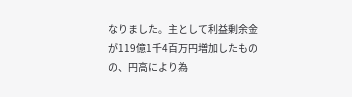なりました。主として利益剰余金が119億1千4百万円増加したものの、円高により為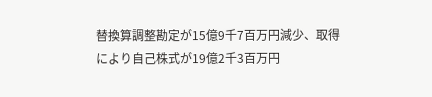替換算調整勘定が15億9千7百万円減少、取得により自己株式が19億2千3百万円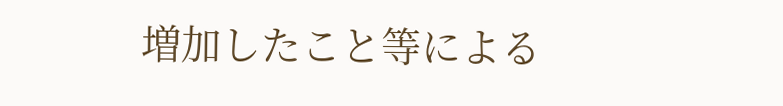増加したこと等による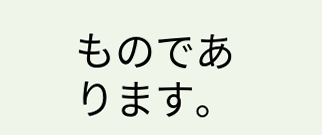ものであります。